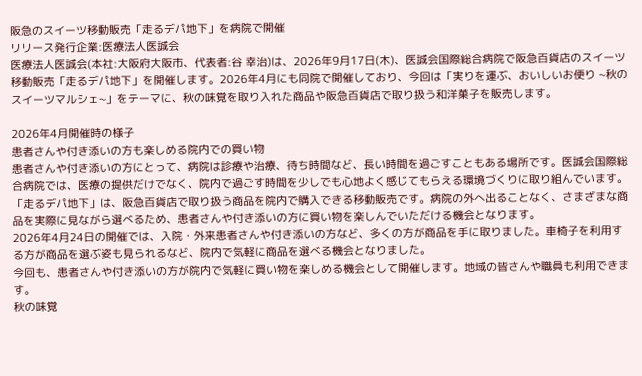阪急のスイーツ移動販売「走るデパ地下」を病院で開催
リリース発行企業:医療法人医誠会
医療法人医誠会(本社:大阪府大阪市、代表者:谷 幸治)は、2026年9月17日(木)、医誠会国際総合病院で阪急百貨店のスイーツ移動販売「走るデパ地下」を開催します。2026年4月にも同院で開催しており、今回は「実りを運ぶ、おいしいお便り ~秋のスイーツマルシェ~」をテーマに、秋の味覚を取り入れた商品や阪急百貨店で取り扱う和洋菓子を販売します。

2026年4月開催時の様子
患者さんや付き添いの方も楽しめる院内での買い物
患者さんや付き添いの方にとって、病院は診療や治療、待ち時間など、長い時間を過ごすこともある場所です。医誠会国際総合病院では、医療の提供だけでなく、院内で過ごす時間を少しでも心地よく感じてもらえる環境づくりに取り組んでいます。
「走るデパ地下」は、阪急百貨店で取り扱う商品を院内で購入できる移動販売です。病院の外へ出ることなく、さまざまな商品を実際に見ながら選べるため、患者さんや付き添いの方に買い物を楽しんでいただける機会となります。
2026年4月24日の開催では、入院・外来患者さんや付き添いの方など、多くの方が商品を手に取りました。車椅子を利用する方が商品を選ぶ姿も見られるなど、院内で気軽に商品を選べる機会となりました。
今回も、患者さんや付き添いの方が院内で気軽に買い物を楽しめる機会として開催します。地域の皆さんや職員も利用できます。
秋の味覚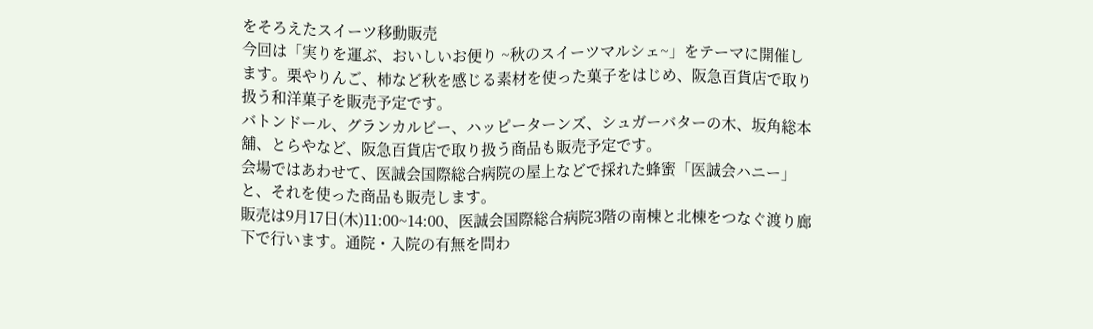をそろえたスイーツ移動販売
今回は「実りを運ぶ、おいしいお便り ~秋のスイーツマルシェ~」をテーマに開催します。栗やりんご、柿など秋を感じる素材を使った菓子をはじめ、阪急百貨店で取り扱う和洋菓子を販売予定です。
バトンドール、グランカルビー、ハッピーターンズ、シュガーバターの木、坂角総本舖、とらやなど、阪急百貨店で取り扱う商品も販売予定です。
会場ではあわせて、医誠会国際総合病院の屋上などで採れた蜂蜜「医誠会ハニー」と、それを使った商品も販売します。
販売は9月17日(木)11:00~14:00、医誠会国際総合病院3階の南棟と北棟をつなぐ渡り廊下で行います。通院・入院の有無を問わ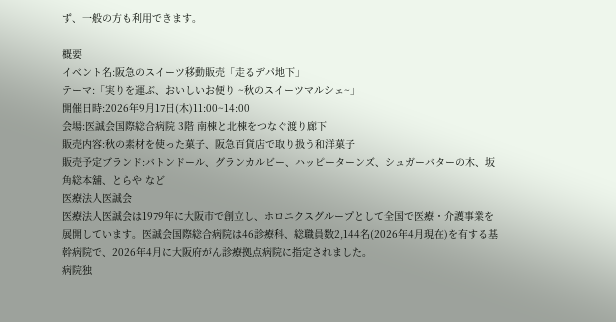ず、一般の方も利用できます。

概要
イベント名:阪急のスイーツ移動販売「走るデパ地下」
テーマ:「実りを運ぶ、おいしいお便り ~秋のスイーツマルシェ~」
開催日時:2026年9月17日(木)11:00~14:00
会場:医誠会国際総合病院 3階 南棟と北棟をつなぐ渡り廊下
販売内容:秋の素材を使った菓子、阪急百貨店で取り扱う和洋菓子
販売予定ブランド:バトンドール、グランカルビー、ハッピーターンズ、シュガーバターの木、坂角総本舖、とらや など
医療法人医誠会
医療法人医誠会は1979年に大阪市で創立し、ホロニクスグループとして全国で医療・介護事業を展開しています。医誠会国際総合病院は46診療科、総職員数2,144名(2026年4月現在)を有する基幹病院で、2026年4月に大阪府がん診療拠点病院に指定されました。
病院独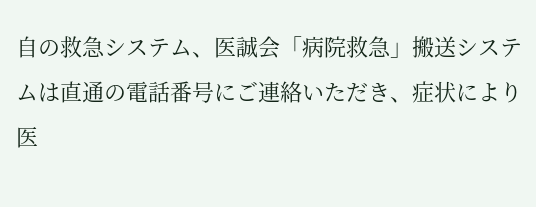自の救急システム、医誠会「病院救急」搬送システムは直通の電話番号にご連絡いただき、症状により医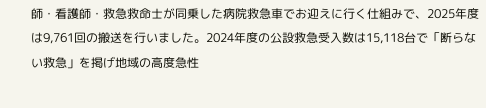師・看護師・救急救命士が同乗した病院救急車でお迎えに行く仕組みで、2025年度は9,761回の搬送を行いました。2024年度の公設救急受入数は15,118台で「断らない救急」を掲げ地域の高度急性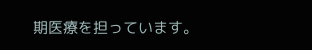期医療を担っています。